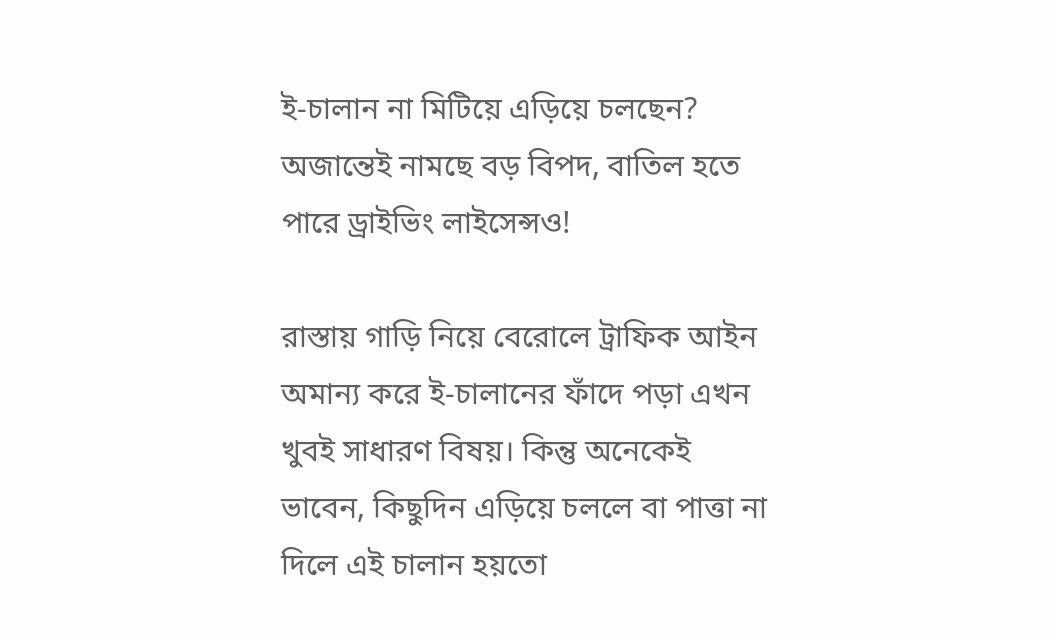ই-চালান না মিটিয়ে এড়িয়ে চলছেন? অজান্তেই নামছে বড় বিপদ, বাতিল হতে পারে ড্রাইভিং লাইসেন্সও!

রাস্তায় গাড়ি নিয়ে বেরোলে ট্রাফিক আইন অমান্য করে ই-চালানের ফাঁদে পড়া এখন খুবই সাধারণ বিষয়। কিন্তু অনেকেই ভাবেন, কিছুদিন এড়িয়ে চললে বা পাত্তা না দিলে এই চালান হয়তো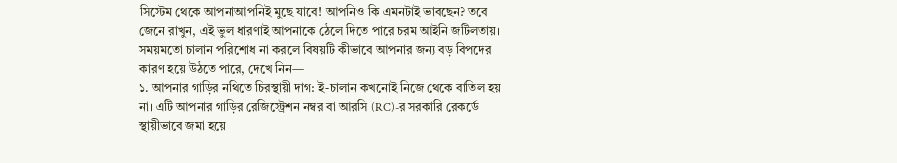সিস্টেম থেকে আপনাআপনিই মুছে যাবে! আপনিও কি এমনটাই ভাবছেন? তবে জেনে রাখুন, এই ভুল ধারণাই আপনাকে ঠেলে দিতে পারে চরম আইনি জটিলতায়। সময়মতো চালান পরিশোধ না করলে বিষয়টি কীভাবে আপনার জন্য বড় বিপদের কারণ হয়ে উঠতে পারে, দেখে নিন—
১. আপনার গাড়ির নথিতে চিরস্থায়ী দাগ: ই-চালান কখনোই নিজে থেকে বাতিল হয় না। এটি আপনার গাড়ির রেজিস্ট্রেশন নম্বর বা আরসি (RC)-র সরকারি রেকর্ডে স্থায়ীভাবে জমা হয়ে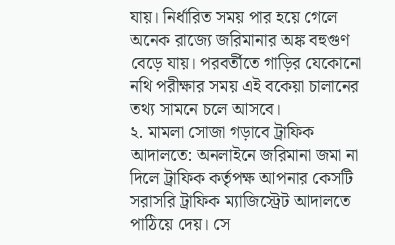যায়। নির্ধারিত সময় পার হয়ে গেলে অনেক রাজ্যে জরিমানার অঙ্ক বহুগুণ বেড়ে যায়। পরবর্তীতে গাড়ির যেকোনো নথি পরীক্ষার সময় এই বকেয়া চালানের তথ্য সামনে চলে আসবে।
২. মামলা সোজা গড়াবে ট্রাফিক আদালতে: অনলাইনে জরিমানা জমা না দিলে ট্রাফিক কর্তৃপক্ষ আপনার কেসটি সরাসরি ট্রাফিক ম্যাজিস্ট্রেট আদালতে পাঠিয়ে দেয়। সে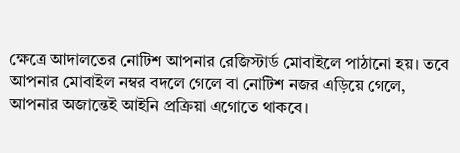ক্ষেত্রে আদালতের নোটিশ আপনার রেজিস্টার্ড মোবাইলে পাঠানো হয়। তবে আপনার মোবাইল নম্বর বদলে গেলে বা নোটিশ নজর এড়িয়ে গেলে, আপনার অজান্তেই আইনি প্রক্রিয়া এগোতে থাকবে।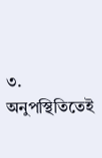৩. অনুপস্থিতিতেই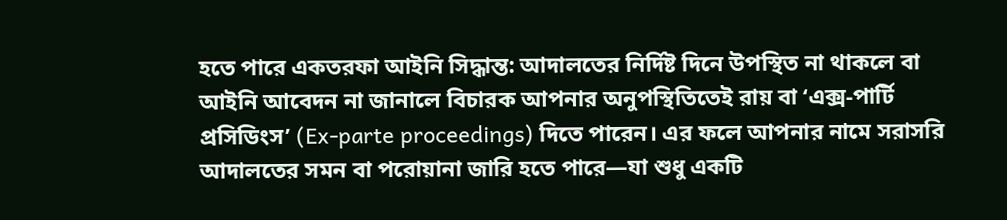হতে পারে একতরফা আইনি সিদ্ধান্ত: আদালতের নির্দিষ্ট দিনে উপস্থিত না থাকলে বা আইনি আবেদন না জানালে বিচারক আপনার অনুপস্থিতিতেই রায় বা ‘এক্স-পার্টি প্রসিডিংস’ (Ex-parte proceedings) দিতে পারেন। এর ফলে আপনার নামে সরাসরি আদালতের সমন বা পরোয়ানা জারি হতে পারে—যা শুধু একটি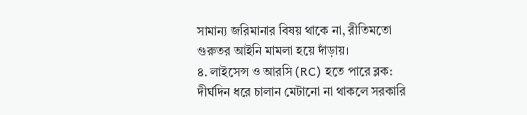সামান্য জরিমানার বিষয় থাকে না, রীতিমতো গুরুতর আইনি মামলা হয়ে দাঁড়ায়।
৪. লাইসেন্স ও আরসি (RC) হতে পারে ব্লক: দীর্ঘদিন ধরে চালান মেটানো না থাকলে সরকারি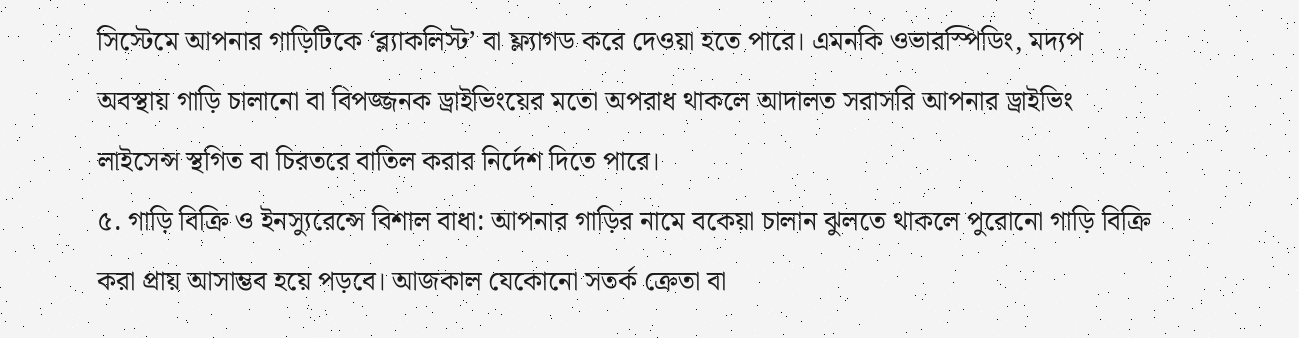সিস্টেমে আপনার গাড়িটিকে ‘ব্ল্যাকলিস্ট’ বা ফ্ল্যাগড করে দেওয়া হতে পারে। এমনকি ওভারস্পিডিং, মদ্যপ অবস্থায় গাড়ি চালানো বা বিপজ্জনক ড্রাইভিংয়ের মতো অপরাধ থাকলে আদালত সরাসরি আপনার ড্রাইভিং লাইসেন্স স্থগিত বা চিরতরে বাতিল করার নির্দেশ দিতে পারে।
৫. গাড়ি বিক্রি ও ইনস্যুরেন্সে বিশাল বাধা: আপনার গাড়ির নামে বকেয়া চালান ঝুলতে থাকলে পুরোনো গাড়ি বিক্রি করা প্রায় আসাম্ভব হয়ে পড়বে। আজকাল যেকোনো সতর্ক ক্রেতা বা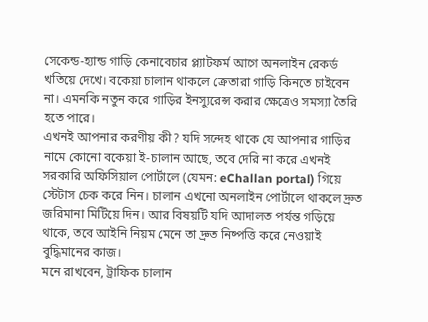সেকেন্ড-হ্যান্ড গাড়ি কেনাবেচার প্ল্যাটফর্ম আগে অনলাইন রেকর্ড খতিয়ে দেখে। বকেয়া চালান থাকলে ক্রেতারা গাড়ি কিনতে চাইবেন না। এমনকি নতুন করে গাড়ির ইনস্যুরেন্স করার ক্ষেত্রেও সমস্যা তৈরি হতে পারে।
এখনই আপনার করণীয় কী? যদি সন্দেহ থাকে যে আপনার গাড়ির নামে কোনো বকেয়া ই-চালান আছে, তবে দেরি না করে এখনই সরকারি অফিসিয়াল পোর্টালে (যেমন: eChallan portal) গিয়ে স্টেটাস চেক করে নিন। চালান এখনো অনলাইন পোর্টালে থাকলে দ্রুত জরিমানা মিটিয়ে দিন। আর বিষয়টি যদি আদালত পর্যন্ত গড়িয়ে থাকে, তবে আইনি নিয়ম মেনে তা দ্রুত নিষ্পত্তি করে নেওয়াই বুদ্ধিমানের কাজ।
মনে রাখবেন, ট্রাফিক চালান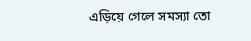এড়িয়ে গেলে সমস্যা তো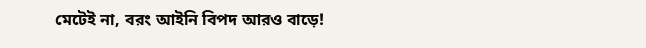মেটেই না, বরং আইনি বিপদ আরও বাড়ে!